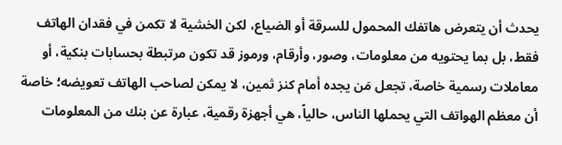يحدث أن يتعرض هاتفك المحمول للسرقة أو الضياع، لكن الخشية لا تكمن في فقدان الهاتف فقط، بل بما يحتويه من معلومات، وصور، وأرقام، ورموز قد تكون مرتبطة بحسابات بنكية، أو معاملات رسمية خاصة، تجعل مَن يجده أمام كنز ثمين، لا يمكن لصاحب الهاتف تعويضه؛ خاصة أن معظم الهواتف التي يحملها الناس، حالياً، هي أجهزة رقمية، عبارة عن بنك من المعلومات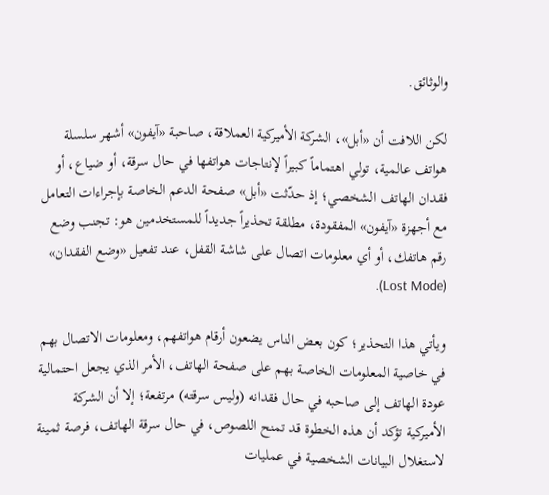والوثائق.

لكن اللافت أن «أبل»، الشركة الأميركية العملاقة، صاحبة «آيفون» أشهر سلسلة هواتف عالمية، تولي اهتماماً كبيراً لإنتاجات هواتفها في حال سرقة، أو ضياع، أو فقدان الهاتف الشخصي؛ إذ حدّثت «أبل» صفحة الدعم الخاصة بإجراءات التعامل مع أجهزة «آيفون» المفقودة، مطلقة تحذيراً جديداً للمستخدمين هو: تجنب وضع رقم هاتفك، أو أي معلومات اتصال على شاشة القفل، عند تفعيل «وضع الفقدان» (Lost Mode).

ويأتي هذا التحذير؛ كون بعض الناس يضعون أرقام هواتفهم، ومعلومات الاتصال بهم في خاصية المعلومات الخاصة بهم على صفحة الهاتف، الأمر الذي يجعل احتمالية عودة الهاتف إلى صاحبه في حال فقدانه (وليس سرقته) مرتفعة؛ إلا أن الشركة الأميركية تؤكد أن هذه الخطوة قد تمنح اللصوص، في حال سرقة الهاتف، فرصة ثمينة لاستغلال البيانات الشخصية في عمليات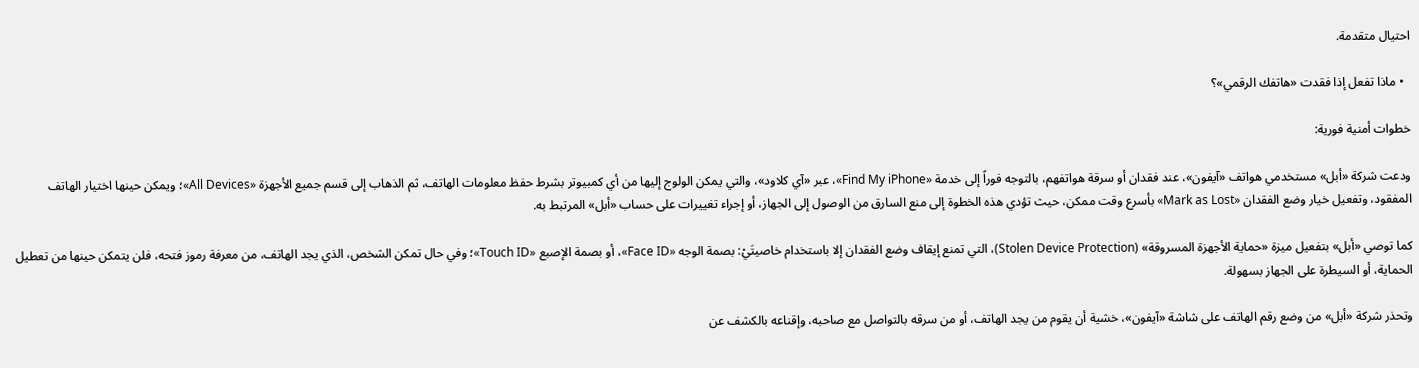احتيال متقدمة.

  • ماذا تفعل إذا فقدت «هاتفك الرقمي»؟

خطوات أمنية فورية:

ودعت شركة «أبل» مستخدمي هواتف «آيفون»، عند فقدان أو سرقة هواتفهم، بالتوجه فوراً إلى خدمة «Find My iPhone»، عبر «آي كلاود»، والتي يمكن الولوج إليها من أي كمبيوتر بشرط حفظ معلومات الهاتف، ثم الذهاب إلى قسم جميع الأجهزة «All Devices»؛ ويمكن حينها اختيار الهاتف المفقود، وتفعيل خيار وضع الفقدان «Mark as Lost» بأسرع وقت ممكن، حيث تؤدي هذه الخطوة إلى منع السارق من الوصول إلى الجهاز، أو إجراء تغييرات على حساب «أبل» المرتبط به.

كما توصي «أبل» بتفعيل ميزة «حماية الأجهزة المسروقة» (Stolen Device Protection)، التي تمنع إيقاف وضع الفقدان إلا باستخدام خاصيتَيْ: بصمة الوجه «Face ID»، أو بصمة الإصبع «Touch ID»؛ وفي حال تمكن الشخص، الذي يجد الهاتف، من معرفة رموز فتحه، فلن يتمكن حينها من تعطيل الحماية، أو السيطرة على الجهاز بسهولة.

وتحذر شركة «أبل» من وضع رقم الهاتف على شاشة «آيفون»، خشية أن يقوم من يجد الهاتف، أو من سرقه بالتواصل مع صاحبه، وإقناعه بالكشف عن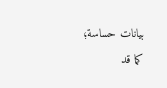بيانات حساسة؛ كما قد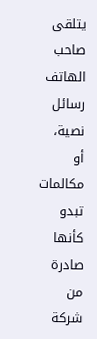يتلقى صاحب الهاتف رسائل نصية، أو مكالمات تبدو كأنها صادرة من شركة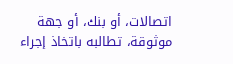اتصالات، أو بنك، أو جهة موثوقة، تطالبه باتخاذ إجراء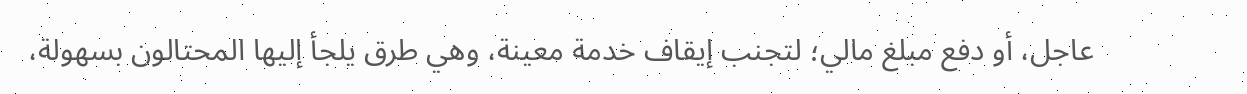عاجل، أو دفع مبلغ مالي؛ لتجنب إيقاف خدمة معينة، وهي طرق يلجأ إليها المحتالون بسهولة،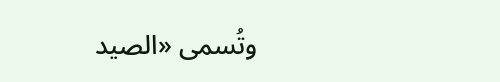وتُسمى «الصيد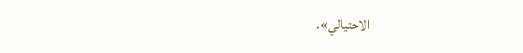الاحتيالي».